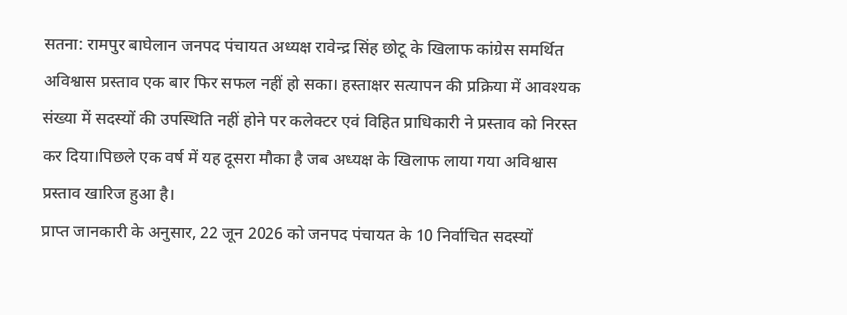सतना: रामपुर बाघेलान जनपद पंचायत अध्यक्ष रावेन्द्र सिंह छोटू के खिलाफ कांग्रेस समर्थित अविश्वास प्रस्ताव एक बार फिर सफल नहीं हो सका। हस्ताक्षर सत्यापन की प्रक्रिया में आवश्यक संख्या में सदस्यों की उपस्थिति नहीं होने पर कलेक्टर एवं विहित प्राधिकारी ने प्रस्ताव को निरस्त कर दिया।पिछले एक वर्ष में यह दूसरा मौका है जब अध्यक्ष के खिलाफ लाया गया अविश्वास प्रस्ताव खारिज हुआ है।
प्राप्त जानकारी के अनुसार, 22 जून 2026 को जनपद पंचायत के 10 निर्वाचित सदस्यों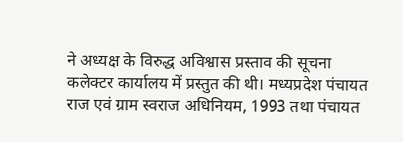ने अध्यक्ष के विरुद्ध अविश्वास प्रस्ताव की सूचना कलेक्टर कार्यालय में प्रस्तुत की थी। मध्यप्रदेश पंचायत राज एवं ग्राम स्वराज अधिनियम, 1993 तथा पंचायत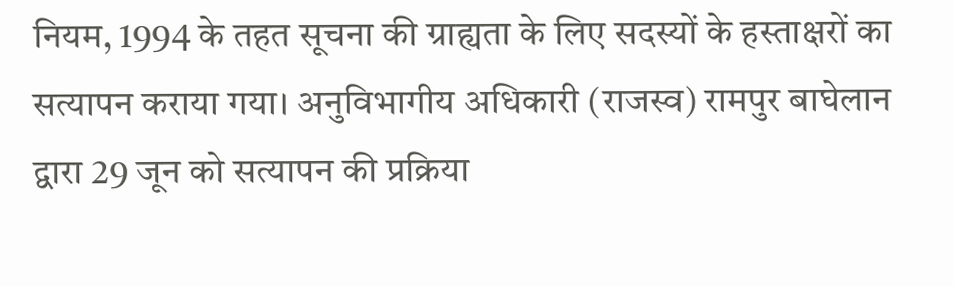नियम, 1994 के तहत सूचना की ग्राह्यता के लिए सदस्यों के हस्ताक्षरों का सत्यापन कराया गया। अनुविभागीय अधिकारी (राजस्व) रामपुर बाघेलान द्वारा 29 जून को सत्यापन की प्रक्रिया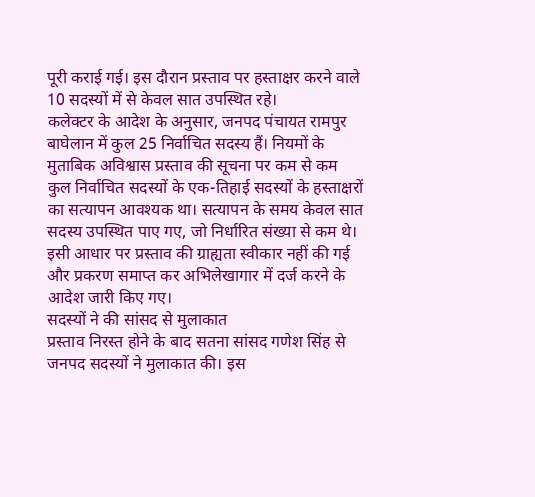पूरी कराई गई। इस दौरान प्रस्ताव पर हस्ताक्षर करने वाले 10 सदस्यों में से केवल सात उपस्थित रहे।
कलेक्टर के आदेश के अनुसार, जनपद पंचायत रामपुर बाघेलान में कुल 25 निर्वाचित सदस्य हैं। नियमों के मुताबिक अविश्वास प्रस्ताव की सूचना पर कम से कम कुल निर्वाचित सदस्यों के एक-तिहाई सदस्यों के हस्ताक्षरों का सत्यापन आवश्यक था। सत्यापन के समय केवल सात सदस्य उपस्थित पाए गए, जो निर्धारित संख्या से कम थे। इसी आधार पर प्रस्ताव की ग्राह्यता स्वीकार नहीं की गई और प्रकरण समाप्त कर अभिलेखागार में दर्ज करने के आदेश जारी किए गए।
सदस्यों ने की सांसद से मुलाकात
प्रस्ताव निरस्त होने के बाद सतना सांसद गणेश सिंह से जनपद सदस्यों ने मुलाकात की। इस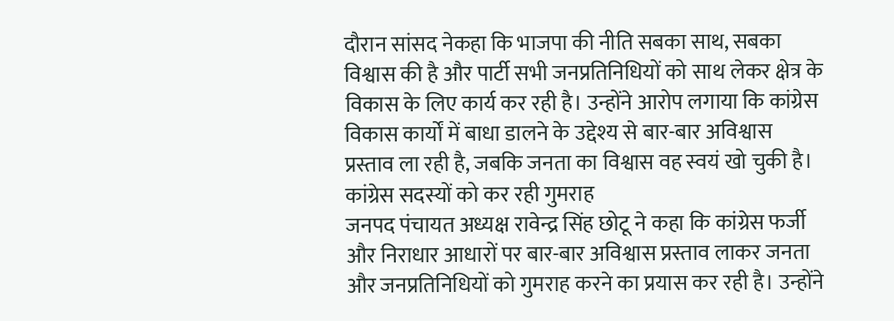दौरान सांसद नेकहा कि भाजपा की नीति सबका साथ, सबका विश्वास की है और पार्टी सभी जनप्रतिनिधियों को साथ लेकर क्षेत्र के विकास के लिए कार्य कर रही है। उन्होंने आरोप लगाया कि कांग्रेस विकास कार्यों में बाधा डालने के उद्देश्य से बार-बार अविश्वास प्रस्ताव ला रही है, जबकि जनता का विश्वास वह स्वयं खो चुकी है।
कांग्रेस सदस्यों को कर रही गुमराह
जनपद पंचायत अध्यक्ष रावेन्द्र सिंह छोटू ने कहा कि कांग्रेस फर्जी और निराधार आधारों पर बार-बार अविश्वास प्रस्ताव लाकर जनता और जनप्रतिनिधियों को गुमराह करने का प्रयास कर रही है। उन्होंने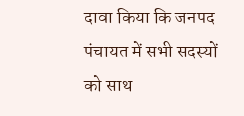दावा किया कि जनपद पंचायत में सभी सदस्यों को साथ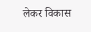लेकर विकास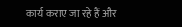कार्य कराए जा रहे हैं और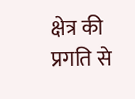क्षेत्र की प्रगति से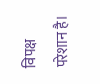विपक्ष परेशान है।